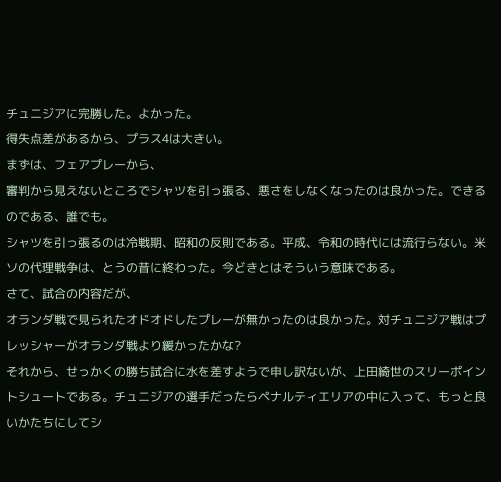チュニジアに完勝した。よかった。
得失点差があるから、プラス4は大きい。
まずは、フェアプレーから、
審判から見えないところでシャツを引っ張る、悪さをしなくなったのは良かった。できるのである、誰でも。
シャツを引っ張るのは冷戦期、昭和の反則である。平成、令和の時代には流行らない。米ソの代理戦争は、とうの昔に終わった。今どきとはそういう意味である。
さて、試合の内容だが、
オランダ戦で見られたオドオドしたプレーが無かったのは良かった。対チュニジア戦はプレッシャーがオランダ戦より緩かったかな?
それから、せっかくの勝ち試合に水を差すようで申し訳ないが、上田綺世のスリーポイントシュートである。チュニジアの選手だったらペナルティエリアの中に入って、もっと良いかたちにしてシ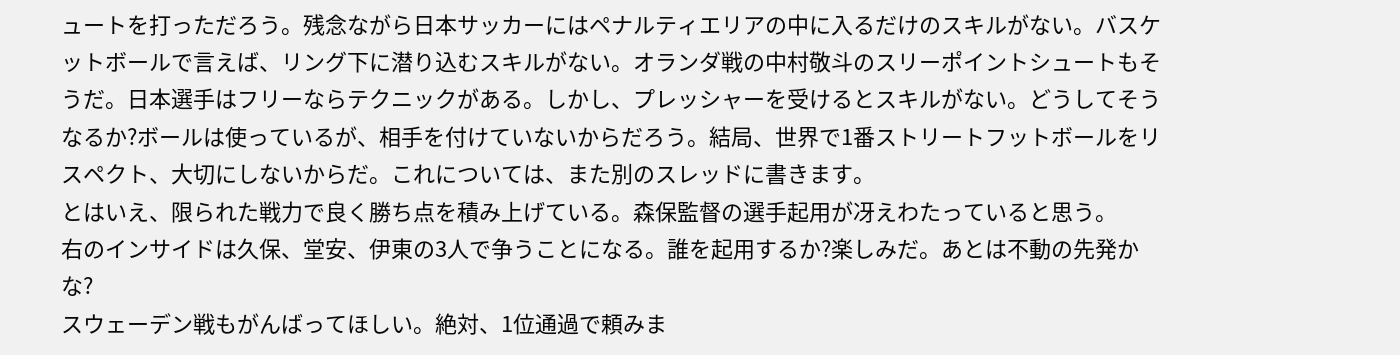ュートを打っただろう。残念ながら日本サッカーにはペナルティエリアの中に入るだけのスキルがない。バスケットボールで言えば、リング下に潜り込むスキルがない。オランダ戦の中村敬斗のスリーポイントシュートもそうだ。日本選手はフリーならテクニックがある。しかし、プレッシャーを受けるとスキルがない。どうしてそうなるか?ボールは使っているが、相手を付けていないからだろう。結局、世界で1番ストリートフットボールをリスペクト、大切にしないからだ。これについては、また別のスレッドに書きます。
とはいえ、限られた戦力で良く勝ち点を積み上げている。森保監督の選手起用が冴えわたっていると思う。
右のインサイドは久保、堂安、伊東の3人で争うことになる。誰を起用するか?楽しみだ。あとは不動の先発かな?
スウェーデン戦もがんばってほしい。絶対、1位通過で頼みま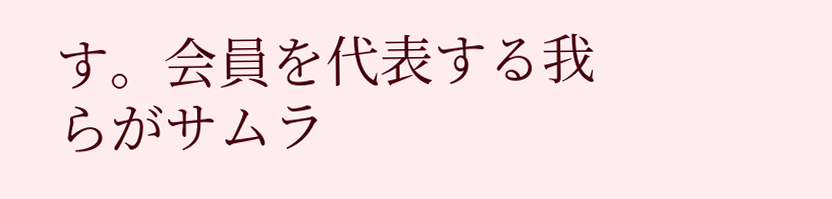す。会員を代表する我らがサムラ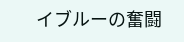イブルーの奮闘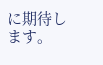に期待します。